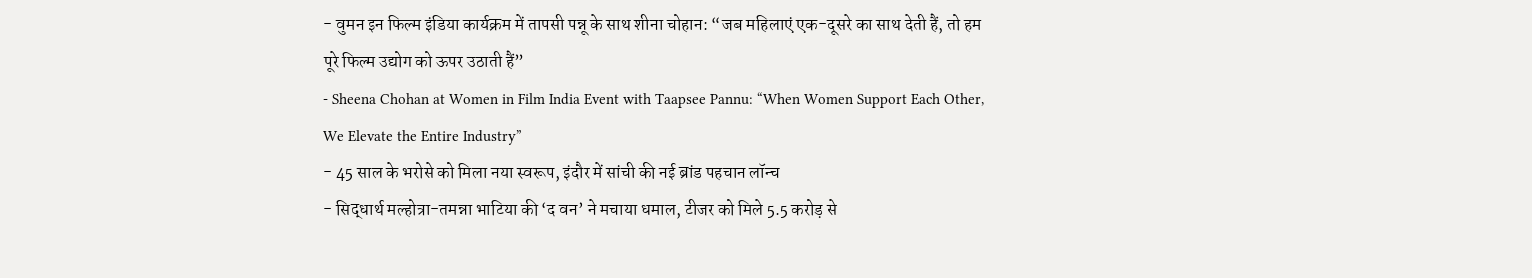- वुमन इन फिल्म इंडिया कार्यक्रम में तापसी पन्नू के साथ शीना चोहान: “जब महिलाएं एक-दूसरे का साथ देती हैं, तो हम पूरे फिल्म उद्योग को ऊपर उठाती हैं”
- Sheena Chohan at Women in Film India Event with Taapsee Pannu: “When Women Support Each Other, We Elevate the Entire Industry”
- 45 साल के भरोसे को मिला नया स्वरूप, इंदौर में सांची की नई ब्रांड पहचान लॉन्च
- सिद्धार्थ मल्होत्रा-तमन्ना भाटिया की ‘द वन’ ने मचाया धमाल, टीजर को मिले 5.5 करोड़ से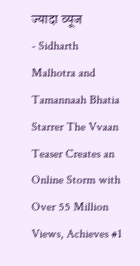ज्यादा व्यूज
- Sidharth Malhotra and Tamannaah Bhatia Starrer The Vvaan Teaser Creates an Online Storm with Over 55 Million Views, Achieves #1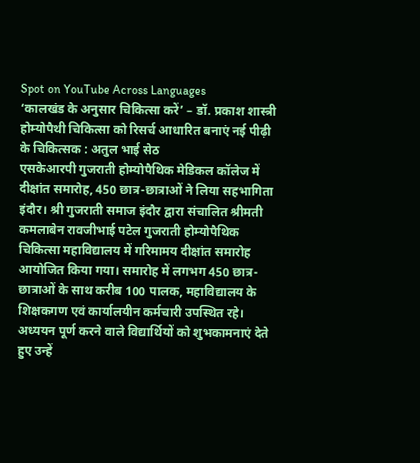Spot on YouTube Across Languages
‘कालखंड के अनुसार चिकित्सा करें’ – डॉ. प्रकाश शास्त्री
होम्योपैथी चिकित्सा को रिसर्च आधारित बनाएं नई पीढ़ी के चिकित्सक : अतुल भाई सेठ
एसकेआरपी गुजराती होम्योपैथिक मेडिकल कॉलेज में दीक्षांत समारोह, 450 छात्र-छात्राओं ने लिया सहभागिता
इंदौर। श्री गुजराती समाज इंदौर द्वारा संचालित श्रीमती कमलाबेन रावजीभाई पटेल गुजराती होम्योपैथिक चिकित्सा महाविद्यालय में गरिमामय दीक्षांत समारोह आयोजित किया गया। समारोह में लगभग 450 छात्र-छात्राओं के साथ करीब 100 पालक, महाविद्यालय के शिक्षकगण एवं कार्यालयीन कर्मचारी उपस्थित रहे। अध्ययन पूर्ण करने वाले विद्यार्थियों को शुभकामनाएं देते हुए उन्हें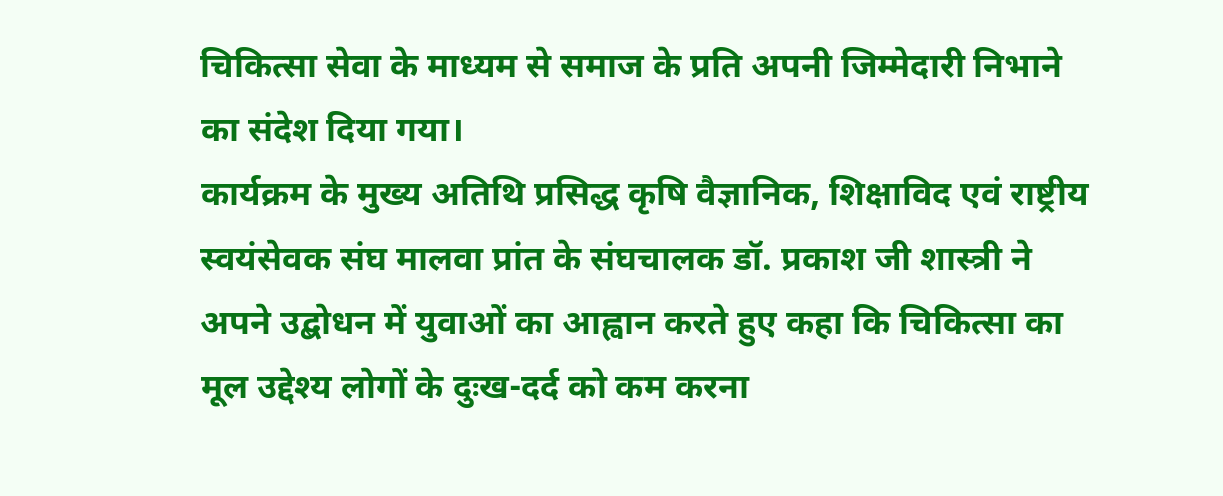चिकित्सा सेवा के माध्यम से समाज के प्रति अपनी जिम्मेदारी निभाने का संदेश दिया गया।
कार्यक्रम के मुख्य अतिथि प्रसिद्ध कृषि वैज्ञानिक, शिक्षाविद एवं राष्ट्रीय स्वयंसेवक संघ मालवा प्रांत के संघचालक डॉ. प्रकाश जी शास्त्री ने अपने उद्बोधन में युवाओं का आह्वान करते हुए कहा कि चिकित्सा का मूल उद्देश्य लोगों के दुःख-दर्द को कम करना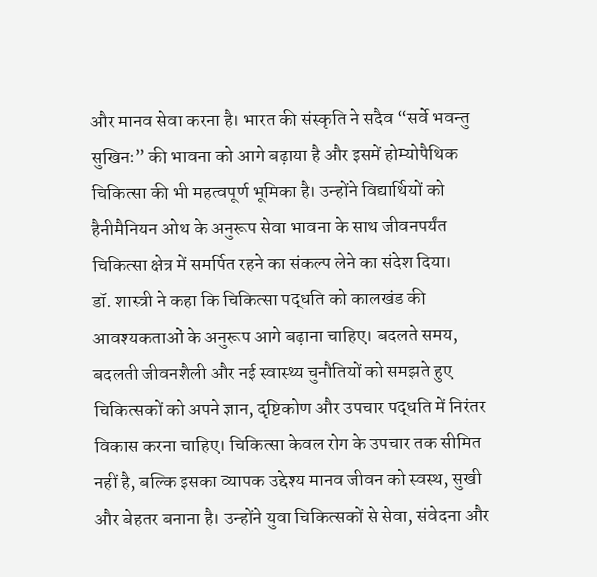और मानव सेवा करना है। भारत की संस्कृति ने सदैव “सर्वे भवन्तु सुखिनः” की भावना को आगे बढ़ाया है और इसमें होम्योपैथिक चिकित्सा की भी महत्वपूर्ण भूमिका है। उन्होंने विद्यार्थियों को हैनीमैनियन ओथ के अनुरूप सेवा भावना के साथ जीवनपर्यंत चिकित्सा क्षेत्र में समर्पित रहने का संकल्प लेने का संदेश दिया।
डॉ. शास्त्री ने कहा कि चिकित्सा पद्धति को कालखंड की आवश्यकताओं के अनुरूप आगे बढ़ाना चाहिए। बदलते समय, बदलती जीवनशैली और नई स्वास्थ्य चुनौतियों को समझते हुए चिकित्सकों को अपने ज्ञान, दृष्टिकोण और उपचार पद्धति में निरंतर विकास करना चाहिए। चिकित्सा केवल रोग के उपचार तक सीमित नहीं है, बल्कि इसका व्यापक उद्देश्य मानव जीवन को स्वस्थ, सुखी और बेहतर बनाना है। उन्होंने युवा चिकित्सकों से सेवा, संवेदना और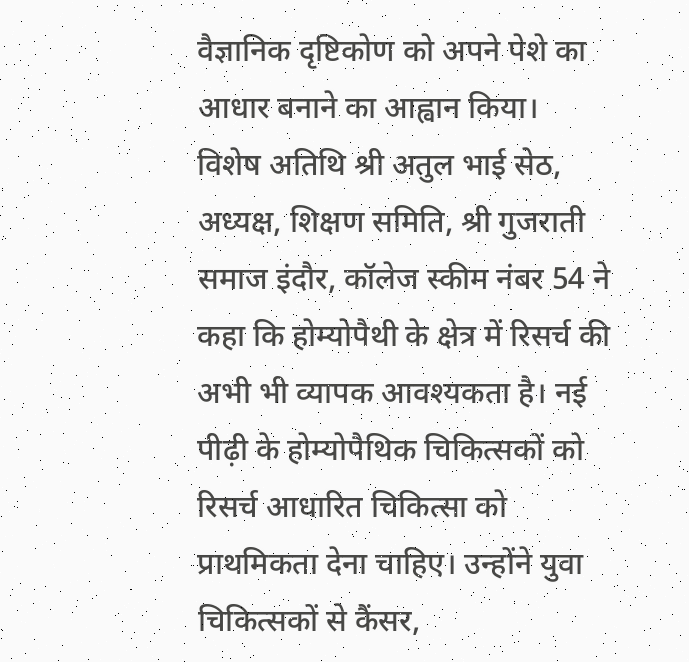वैज्ञानिक दृष्टिकोण को अपने पेशे का आधार बनाने का आह्वान किया।
विशेष अतिथि श्री अतुल भाई सेठ, अध्यक्ष, शिक्षण समिति, श्री गुजराती समाज इंदौर, कॉलेज स्कीम नंबर 54 ने कहा कि होम्योपैथी के क्षेत्र में रिसर्च की अभी भी व्यापक आवश्यकता है। नई पीढ़ी के होम्योपैथिक चिकित्सकों को रिसर्च आधारित चिकित्सा को प्राथमिकता देना चाहिए। उन्होंने युवा चिकित्सकों से कैंसर,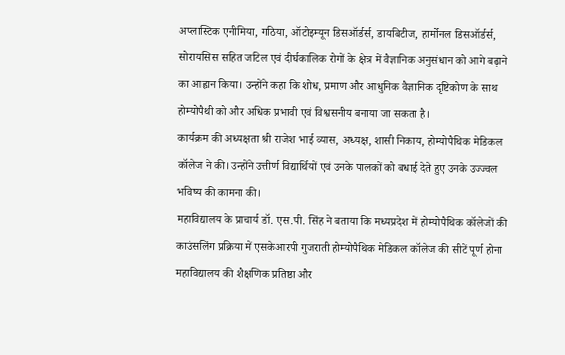अप्लास्टिक एनीमिया, गठिया, ऑटोइम्यून डिसऑर्डर्स, डायबिटीज, हार्मोनल डिसऑर्डर्स, सोरायसिस सहित जटिल एवं दीर्घकालिक रोगों के क्षेत्र में वैज्ञानिक अनुसंधान को आगे बढ़ाने का आह्वान किया। उन्होंने कहा कि शोध, प्रमाण और आधुनिक वैज्ञानिक दृष्टिकोण के साथ होम्योपैथी को और अधिक प्रभावी एवं विश्वसनीय बनाया जा सकता है।
कार्यक्रम की अध्यक्षता श्री राजेश भाई व्यास, अध्यक्ष, शासी निकाय, होम्योपैथिक मेडिकल कॉलेज ने की। उन्होंने उत्तीर्ण विद्यार्थियों एवं उनके पालकों को बधाई देते हुए उनके उज्ज्वल भविष्य की कामना की।
महाविद्यालय के प्राचार्य डॉ. एस.पी. सिंह ने बताया कि मध्यप्रदेश में होम्योपैथिक कॉलेजों की काउंसलिंग प्रक्रिया में एसकेआरपी गुजराती होम्योपैथिक मेडिकल कॉलेज की सीटें पूर्ण होना महाविद्यालय की शैक्षणिक प्रतिष्ठा और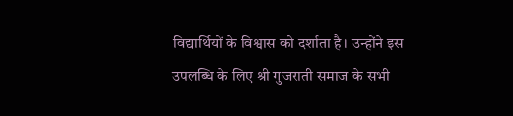विद्यार्थियों के विश्वास को दर्शाता है। उन्होंने इस उपलब्धि के लिए श्री गुजराती समाज के सभी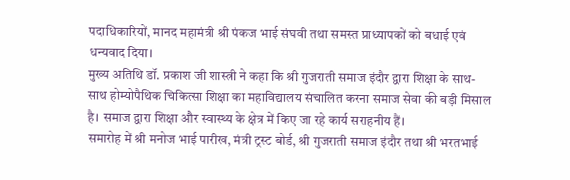पदाधिकारियों, मानद महामंत्री श्री पंकज भाई संघवी तथा समस्त प्राध्यापकों को बधाई एवं धन्यवाद दिया।
मुख्य अतिथि डॉ. प्रकाश जी शास्त्री ने कहा कि श्री गुजराती समाज इंदौर द्वारा शिक्षा के साथ-साथ होम्योपैथिक चिकित्सा शिक्षा का महाविद्यालय संचालित करना समाज सेवा की बड़ी मिसाल है। समाज द्वारा शिक्षा और स्वास्थ्य के क्षेत्र में किए जा रहे कार्य सराहनीय हैं।
समारोह में श्री मनोज भाई पारीख, मंत्री ट्रस्ट बोर्ड, श्री गुजराती समाज इंदौर तथा श्री भरतभाई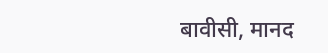बावीसी, मानद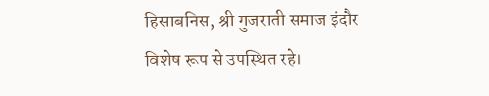हिसाबनिस, श्री गुजराती समाज इंदौर विशेष रूप से उपस्थित रहे।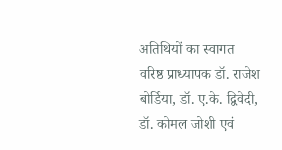अतिथियों का स्वागत वरिष्ठ प्राध्यापक डॉ. राजेश बोर्डिया, डॉ. ए.के. द्विवेदी, डॉ. कोमल जोशी एवं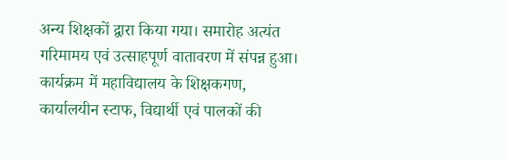अन्य शिक्षकों द्वारा किया गया। समारोह अत्यंत गरिमामय एवं उत्साहपूर्ण वातावरण में संपन्न हुआ। कार्यक्रम में महाविद्यालय के शिक्षकगण, कार्यालयीन स्टाफ, विद्यार्थी एवं पालकों की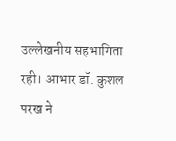उल्लेखनीय सहभागिता रही। आभार डॉ. कुशल परख ने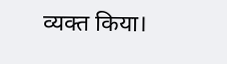व्यक्त किया।